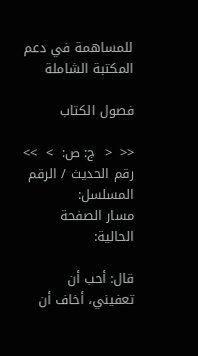للمساهمة في دعم المكتبة الشاملة

فصول الكتاب

<<  <  ج: ص:  >  >>
رقم الحديث / الرقم المسلسل:
مسار الصفحة الحالية:

قال: أحب أن تعفيني، أخاف أن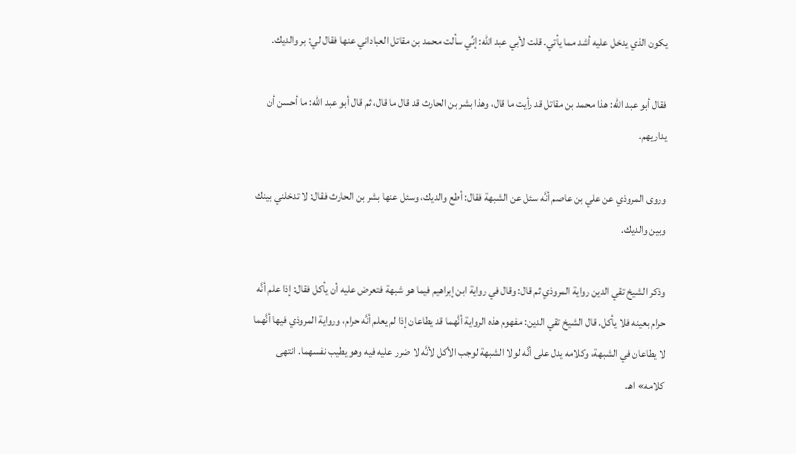يكون الذي يدخل عليه أشد مما يأتي. قلت لأبي عبد الله: إنِّي سألت محمد بن مقاتل العباداني عنها فقال لي: بر والديك.

فقال أبو عبد الله: هذا محمد بن مقاتل قد رأيت ما قال، وهذا بشر بن الحارث قد قال ما قال، ثم قال أبو عبد الله: ما أحسن أن يداريهم.

وروى المروذي عن علي بن عاصم أنَّه سئل عن الشبهة فقال: أطع والديك، وسئل عنها بشر بن الحارث فقال: لا تدخلني بينك وبين والديك.

وذكر الشيخ تقي الدين رواية المروذي ثم قال: وقال في رواية ابن إبراهيم فيما هو شبهة فتعرض عليه أن يأكل فقال: إذا علم أنَّه حرام بعينه فلا يأكل. قال الشيخ تقي الدين: مفهوم هذه الرواية أنَّهما قد يطاعان إذا لم يعلم أنَّه حرام، ورواية المروذي فيها أنَّهما لا يطاعان في الشبهة، وكلامه يدل على أنَّه لولا الشبهة لوجب الأكل لأنَّه لا ضرر عليه فيه وهو يطيب نفسهما. انتهى كلامه» اهـ.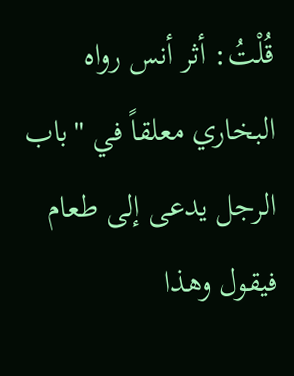قُلْتُ: أثر أنس رواه البخاري معلقاً في "باب الرجل يدعى إلى طعام فيقول وهذا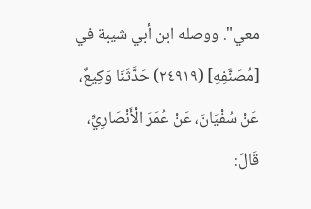معي". ووصله ابن أبي شيبة في [مُصَنَّفِهِ] (٢٤٩١٩) حَدَّثَنَا وَكِيعٌ، عَنْ سُفْيَانَ، عَنْ عُمَرَ الْأَنْصَارِيِّ، قَالَ: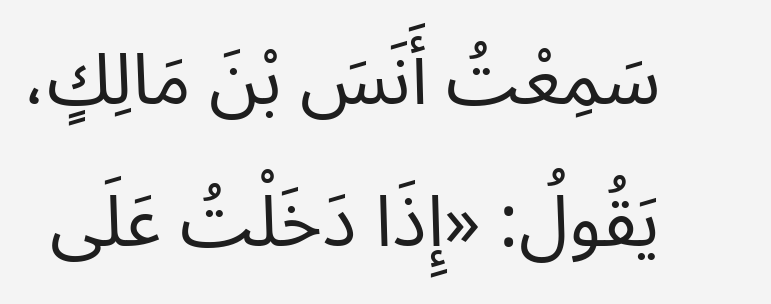سَمِعْتُ أَنَسَ بْنَ مَالِكٍ، يَقُولُ: «إِذَا دَخَلْتُ عَلَى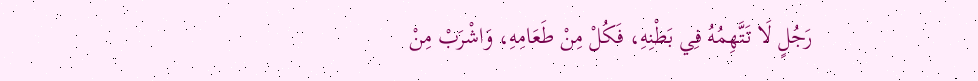رَجُلٍ لَا تَتَّهِمُهُ فِي بَطْنِهِ، فَكُلْ مِنْ طَعَامِهِ، وَاشْرَبْ مِنْ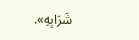شَرَابِهِ».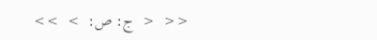<<  <  ج: ص:  >  >>